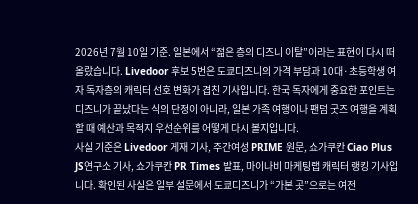2026년 7월 10일 기준. 일본에서 “젊은 층의 디즈니 이탈”이라는 표현이 다시 떠올랐습니다. Livedoor 후보 5번은 도쿄디즈니의 가격 부담과 10대·초등학생 여자 독자층의 캐릭터 선호 변화가 겹친 기사입니다. 한국 독자에게 중요한 포인트는 디즈니가 끝났다는 식의 단정이 아니라, 일본 가족 여행이나 팬덤 굿즈 여행을 계획할 때 예산과 목적지 우선순위를 어떻게 다시 볼지입니다.
사실 기준은 Livedoor 게재 기사, 주간여성 PRIME 원문, 쇼가쿠칸 Ciao Plus JS연구소 기사, 쇼가쿠칸 PR Times 발표, 마이나비 마케팅랩 캐릭터 랭킹 기사입니다. 확인된 사실은 일부 설문에서 도쿄디즈니가 “가본 곳”으로는 여전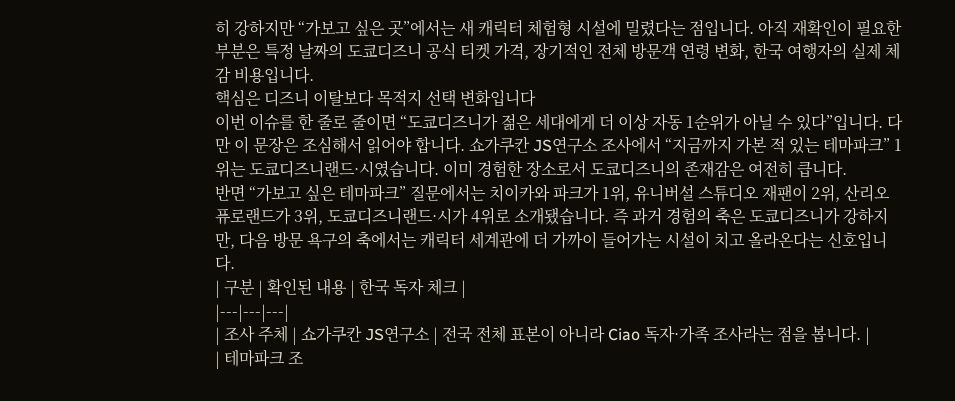히 강하지만 “가보고 싶은 곳”에서는 새 캐릭터 체험형 시설에 밀렸다는 점입니다. 아직 재확인이 필요한 부분은 특정 날짜의 도쿄디즈니 공식 티켓 가격, 장기적인 전체 방문객 연령 변화, 한국 여행자의 실제 체감 비용입니다.
핵심은 디즈니 이탈보다 목적지 선택 변화입니다
이번 이슈를 한 줄로 줄이면 “도쿄디즈니가 젊은 세대에게 더 이상 자동 1순위가 아닐 수 있다”입니다. 다만 이 문장은 조심해서 읽어야 합니다. 쇼가쿠칸 JS연구소 조사에서 “지금까지 가본 적 있는 테마파크” 1위는 도쿄디즈니랜드·시였습니다. 이미 경험한 장소로서 도쿄디즈니의 존재감은 여전히 큽니다.
반면 “가보고 싶은 테마파크” 질문에서는 치이카와 파크가 1위, 유니버설 스튜디오 재팬이 2위, 산리오 퓨로랜드가 3위, 도쿄디즈니랜드·시가 4위로 소개됐습니다. 즉 과거 경험의 축은 도쿄디즈니가 강하지만, 다음 방문 욕구의 축에서는 캐릭터 세계관에 더 가까이 들어가는 시설이 치고 올라온다는 신호입니다.
| 구분 | 확인된 내용 | 한국 독자 체크 |
|---|---|---|
| 조사 주체 | 쇼가쿠칸 JS연구소 | 전국 전체 표본이 아니라 Ciao 독자·가족 조사라는 점을 봅니다. |
| 테마파크 조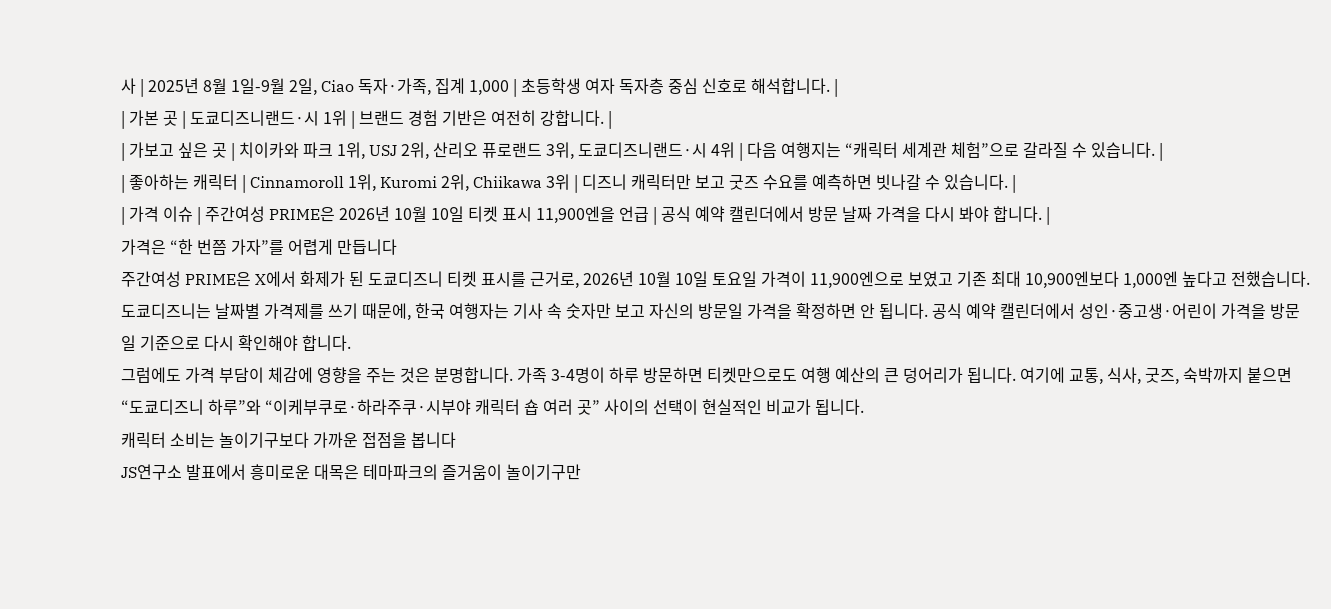사 | 2025년 8월 1일-9월 2일, Ciao 독자·가족, 집계 1,000 | 초등학생 여자 독자층 중심 신호로 해석합니다. |
| 가본 곳 | 도쿄디즈니랜드·시 1위 | 브랜드 경험 기반은 여전히 강합니다. |
| 가보고 싶은 곳 | 치이카와 파크 1위, USJ 2위, 산리오 퓨로랜드 3위, 도쿄디즈니랜드·시 4위 | 다음 여행지는 “캐릭터 세계관 체험”으로 갈라질 수 있습니다. |
| 좋아하는 캐릭터 | Cinnamoroll 1위, Kuromi 2위, Chiikawa 3위 | 디즈니 캐릭터만 보고 굿즈 수요를 예측하면 빗나갈 수 있습니다. |
| 가격 이슈 | 주간여성 PRIME은 2026년 10월 10일 티켓 표시 11,900엔을 언급 | 공식 예약 캘린더에서 방문 날짜 가격을 다시 봐야 합니다. |
가격은 “한 번쯤 가자”를 어렵게 만듭니다
주간여성 PRIME은 X에서 화제가 된 도쿄디즈니 티켓 표시를 근거로, 2026년 10월 10일 토요일 가격이 11,900엔으로 보였고 기존 최대 10,900엔보다 1,000엔 높다고 전했습니다. 도쿄디즈니는 날짜별 가격제를 쓰기 때문에, 한국 여행자는 기사 속 숫자만 보고 자신의 방문일 가격을 확정하면 안 됩니다. 공식 예약 캘린더에서 성인·중고생·어린이 가격을 방문일 기준으로 다시 확인해야 합니다.
그럼에도 가격 부담이 체감에 영향을 주는 것은 분명합니다. 가족 3-4명이 하루 방문하면 티켓만으로도 여행 예산의 큰 덩어리가 됩니다. 여기에 교통, 식사, 굿즈, 숙박까지 붙으면 “도쿄디즈니 하루”와 “이케부쿠로·하라주쿠·시부야 캐릭터 숍 여러 곳” 사이의 선택이 현실적인 비교가 됩니다.
캐릭터 소비는 놀이기구보다 가까운 접점을 봅니다
JS연구소 발표에서 흥미로운 대목은 테마파크의 즐거움이 놀이기구만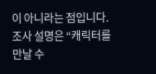이 아니라는 점입니다. 조사 설명은 “캐릭터를 만날 수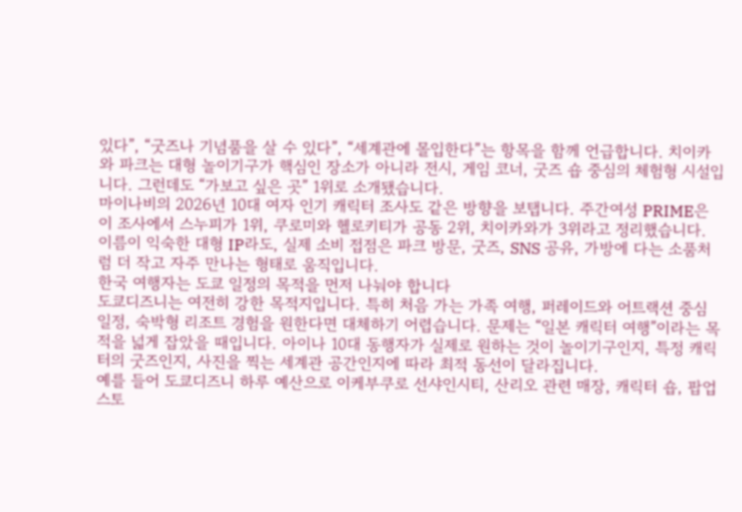있다”, “굿즈나 기념품을 살 수 있다”, “세계관에 몰입한다”는 항목을 함께 언급합니다. 치이카와 파크는 대형 놀이기구가 핵심인 장소가 아니라 전시, 게임 코너, 굿즈 숍 중심의 체험형 시설입니다. 그런데도 “가보고 싶은 곳” 1위로 소개됐습니다.
마이나비의 2026년 10대 여자 인기 캐릭터 조사도 같은 방향을 보탭니다. 주간여성 PRIME은 이 조사에서 스누피가 1위, 쿠로미와 헬로키티가 공동 2위, 치이카와가 3위라고 정리했습니다. 이름이 익숙한 대형 IP라도, 실제 소비 접점은 파크 방문, 굿즈, SNS 공유, 가방에 다는 소품처럼 더 작고 자주 만나는 형태로 움직입니다.
한국 여행자는 도쿄 일정의 목적을 먼저 나눠야 합니다
도쿄디즈니는 여전히 강한 목적지입니다. 특히 처음 가는 가족 여행, 퍼레이드와 어트랙션 중심 일정, 숙박형 리조트 경험을 원한다면 대체하기 어렵습니다. 문제는 “일본 캐릭터 여행”이라는 목적을 넓게 잡았을 때입니다. 아이나 10대 동행자가 실제로 원하는 것이 놀이기구인지, 특정 캐릭터의 굿즈인지, 사진을 찍는 세계관 공간인지에 따라 최적 동선이 달라집니다.
예를 들어 도쿄디즈니 하루 예산으로 이케부쿠로 선샤인시티, 산리오 관련 매장, 캐릭터 숍, 팝업 스토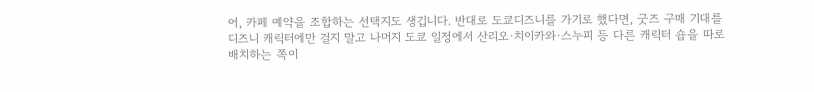어, 카페 예약을 조합하는 선택지도 생깁니다. 반대로 도쿄디즈니를 가기로 했다면, 굿즈 구매 기대를 디즈니 캐릭터에만 걸지 말고 나머지 도쿄 일정에서 산리오·치이카와·스누피 등 다른 캐릭터 숍을 따로 배치하는 쪽이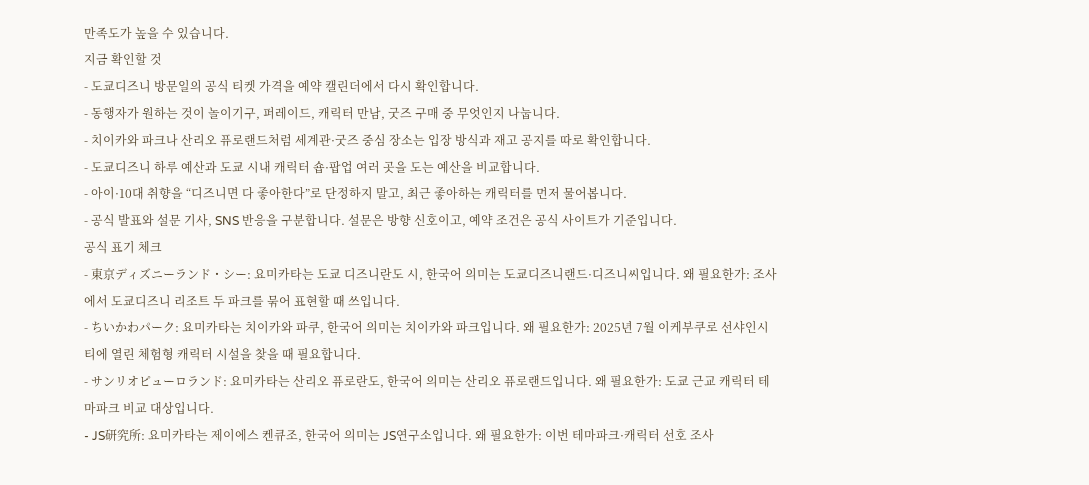만족도가 높을 수 있습니다.
지금 확인할 것
- 도쿄디즈니 방문일의 공식 티켓 가격을 예약 캘린더에서 다시 확인합니다.
- 동행자가 원하는 것이 놀이기구, 퍼레이드, 캐릭터 만남, 굿즈 구매 중 무엇인지 나눕니다.
- 치이카와 파크나 산리오 퓨로랜드처럼 세계관·굿즈 중심 장소는 입장 방식과 재고 공지를 따로 확인합니다.
- 도쿄디즈니 하루 예산과 도쿄 시내 캐릭터 숍·팝업 여러 곳을 도는 예산을 비교합니다.
- 아이·10대 취향을 “디즈니면 다 좋아한다”로 단정하지 말고, 최근 좋아하는 캐릭터를 먼저 물어봅니다.
- 공식 발표와 설문 기사, SNS 반응을 구분합니다. 설문은 방향 신호이고, 예약 조건은 공식 사이트가 기준입니다.
공식 표기 체크
- 東京ディズニーランド・シー: 요미카타는 도쿄 디즈니란도 시, 한국어 의미는 도쿄디즈니랜드·디즈니씨입니다. 왜 필요한가: 조사에서 도쿄디즈니 리조트 두 파크를 묶어 표현할 때 쓰입니다.
- ちいかわパーク: 요미카타는 치이카와 파쿠, 한국어 의미는 치이카와 파크입니다. 왜 필요한가: 2025년 7월 이케부쿠로 선샤인시티에 열린 체험형 캐릭터 시설을 찾을 때 필요합니다.
- サンリオピューロランド: 요미카타는 산리오 퓨로란도, 한국어 의미는 산리오 퓨로랜드입니다. 왜 필요한가: 도쿄 근교 캐릭터 테마파크 비교 대상입니다.
- JS研究所: 요미카타는 제이에스 켄큐조, 한국어 의미는 JS연구소입니다. 왜 필요한가: 이번 테마파크·캐릭터 선호 조사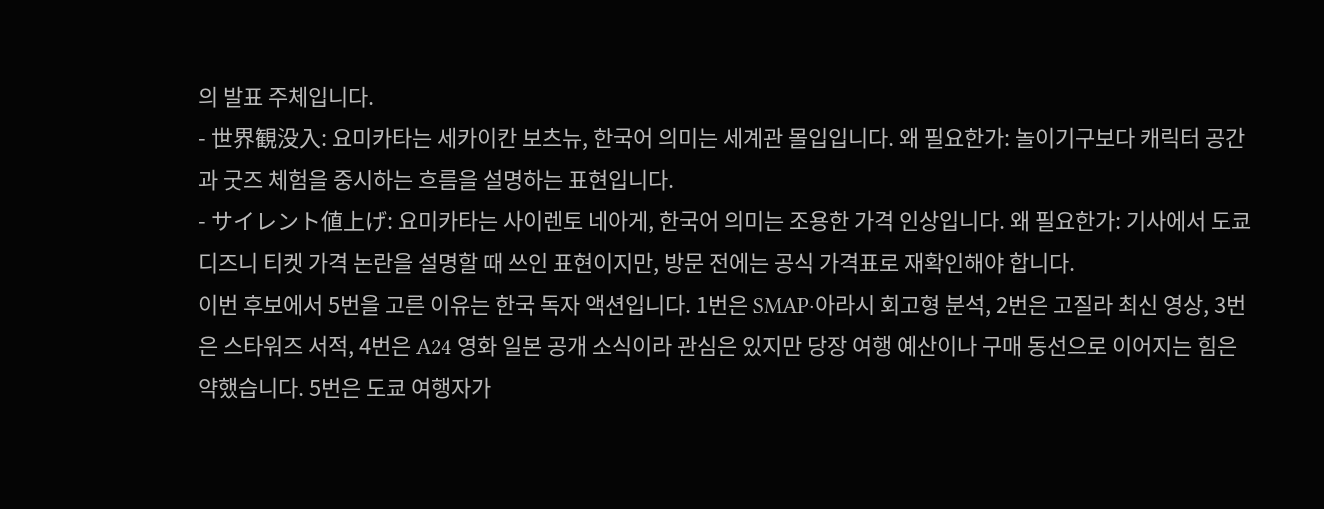의 발표 주체입니다.
- 世界観没入: 요미카타는 세카이칸 보츠뉴, 한국어 의미는 세계관 몰입입니다. 왜 필요한가: 놀이기구보다 캐릭터 공간과 굿즈 체험을 중시하는 흐름을 설명하는 표현입니다.
- サイレント値上げ: 요미카타는 사이렌토 네아게, 한국어 의미는 조용한 가격 인상입니다. 왜 필요한가: 기사에서 도쿄디즈니 티켓 가격 논란을 설명할 때 쓰인 표현이지만, 방문 전에는 공식 가격표로 재확인해야 합니다.
이번 후보에서 5번을 고른 이유는 한국 독자 액션입니다. 1번은 SMAP·아라시 회고형 분석, 2번은 고질라 최신 영상, 3번은 스타워즈 서적, 4번은 A24 영화 일본 공개 소식이라 관심은 있지만 당장 여행 예산이나 구매 동선으로 이어지는 힘은 약했습니다. 5번은 도쿄 여행자가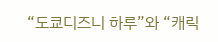“도쿄디즈니 하루”와 “캐릭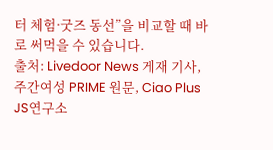터 체험·굿즈 동선”을 비교할 때 바로 써먹을 수 있습니다.
출처: Livedoor News 게재 기사, 주간여성 PRIME 원문, Ciao Plus JS연구소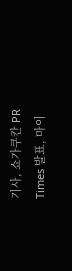기사, 쇼가쿠칸 PR Times 발표, 마이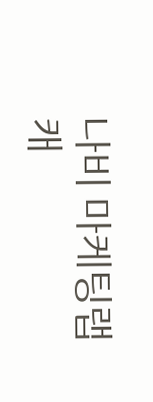나비 마케팅랩 캐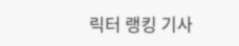릭터 랭킹 기사